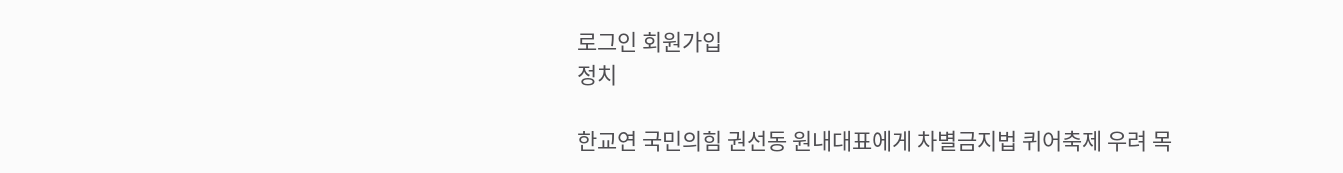로그인 회원가입
정치

한교연 국민의힘 권선동 원내대표에게 차별금지법 퀴어축제 우려 목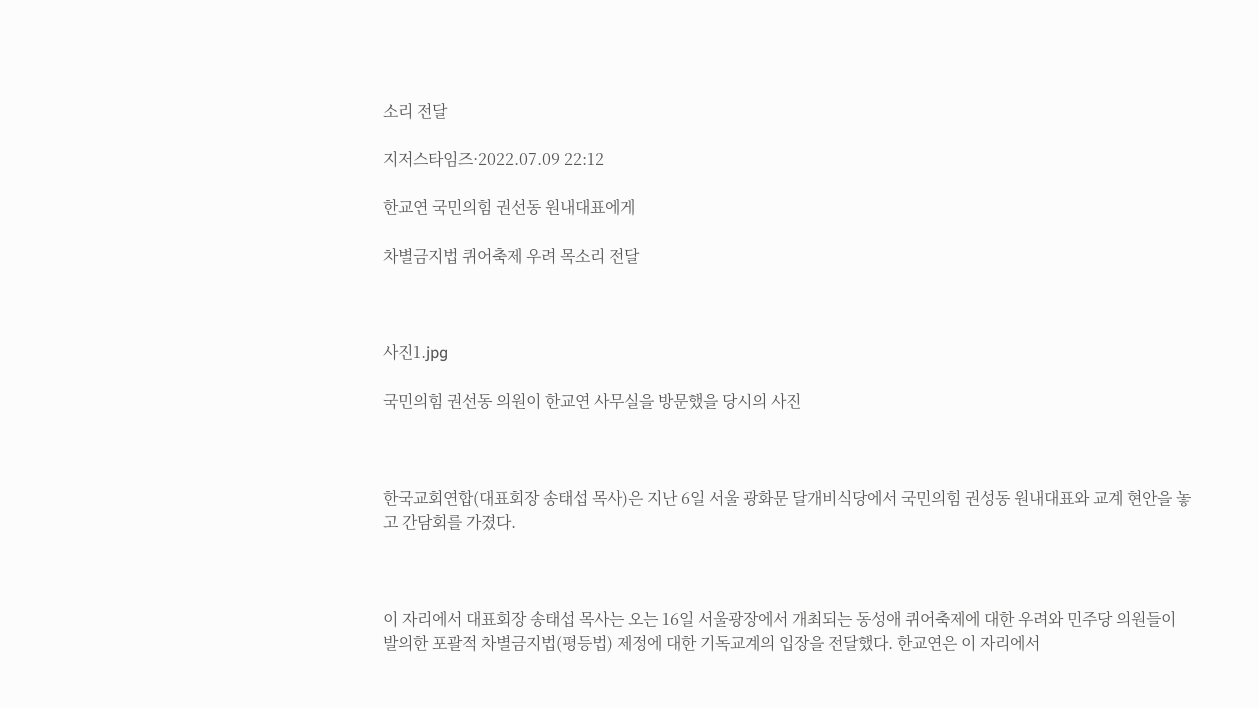소리 전달

지저스타임즈·2022.07.09 22:12

한교연 국민의힘 권선동 원내대표에게

차별금지법 퀴어축제 우려 목소리 전달



사진1.jpg

국민의힘 권선동 의원이 한교연 사무실을 방문했을 당시의 사진



한국교회연합(대표회장 송태섭 목사)은 지난 6일 서울 광화문 달개비식당에서 국민의힘 권성동 원내대표와 교계 현안을 놓고 간담회를 가졌다.



이 자리에서 대표회장 송태섭 목사는 오는 16일 서울광장에서 개최되는 동성애 퀴어축제에 대한 우려와 민주당 의원들이 발의한 포괄적 차별금지법(평등법) 제정에 대한 기독교계의 입장을 전달했다. 한교연은 이 자리에서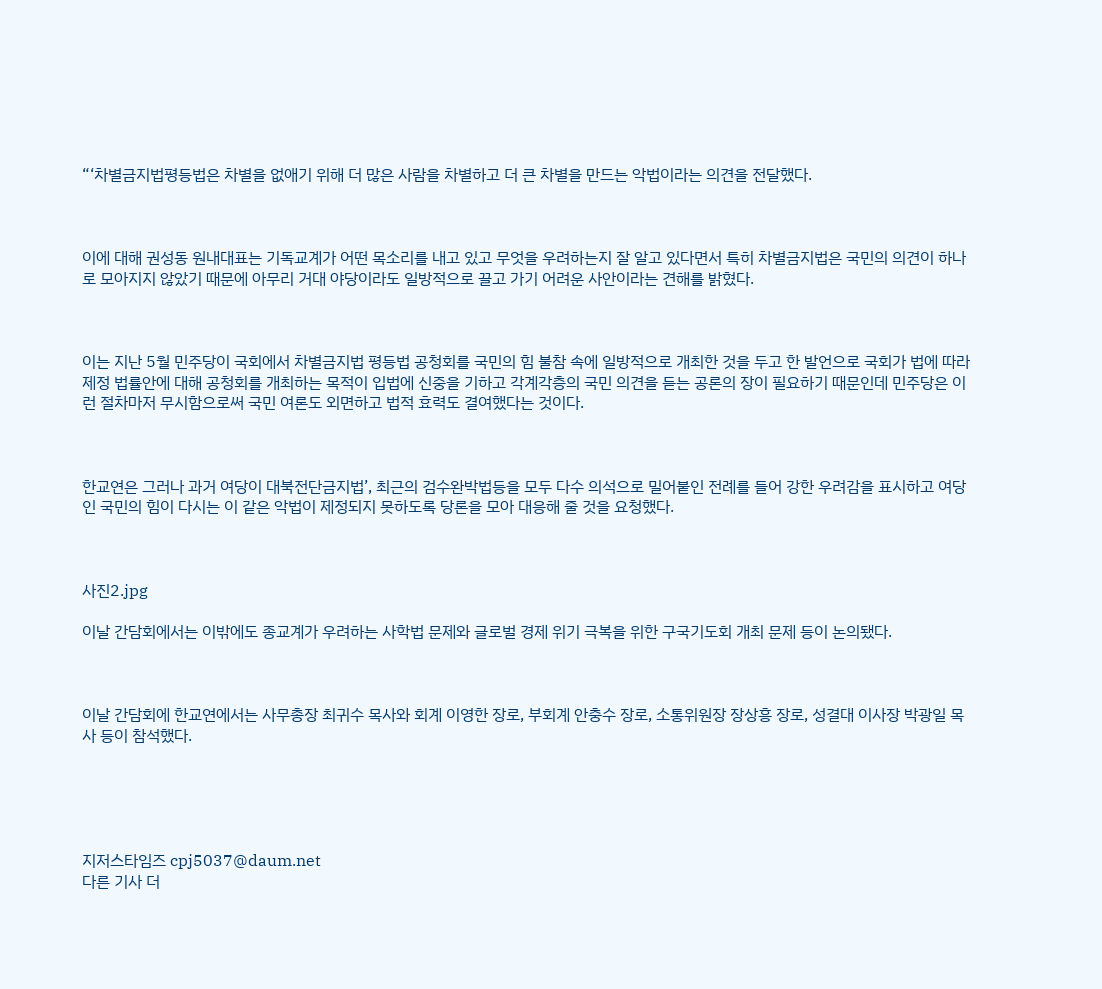“‘차별금지법평등법은 차별을 없애기 위해 더 많은 사람을 차별하고 더 큰 차별을 만드는 악법이라는 의견을 전달했다.



이에 대해 권성동 원내대표는 기독교계가 어떤 목소리를 내고 있고 무엇을 우려하는지 잘 알고 있다면서 특히 차별금지법은 국민의 의견이 하나로 모아지지 않았기 때문에 아무리 거대 야당이라도 일방적으로 끌고 가기 어려운 사안이라는 견해를 밝혔다.



이는 지난 5월 민주당이 국회에서 차별금지법 평등법 공청회를 국민의 힘 불참 속에 일방적으로 개최한 것을 두고 한 발언으로 국회가 법에 따라 제정 법률안에 대해 공청회를 개최하는 목적이 입법에 신중을 기하고 각계각층의 국민 의견을 듣는 공론의 장이 필요하기 때문인데 민주당은 이런 절차마저 무시함으로써 국민 여론도 외면하고 법적 효력도 결여했다는 것이다.



한교연은 그러나 과거 여당이 대북전단금지법’, 최근의 검수완박법등을 모두 다수 의석으로 밀어붙인 전례를 들어 강한 우려감을 표시하고 여당인 국민의 힘이 다시는 이 같은 악법이 제정되지 못하도록 당론을 모아 대응해 줄 것을 요청했다.



사진2.jpg

이날 간담회에서는 이밖에도 종교계가 우려하는 사학법 문제와 글로벌 경제 위기 극복을 위한 구국기도회 개최 문제 등이 논의됐다.



이날 간담회에 한교연에서는 사무총장 최귀수 목사와 회계 이영한 장로, 부회계 안충수 장로, 소통위원장 장상흥 장로, 성결대 이사장 박광일 목사 등이 참석했다.





지저스타임즈 cpj5037@daum.net
다른 기사 더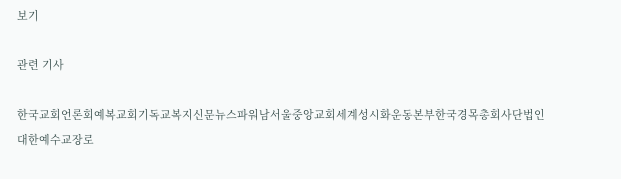보기

관련 기사

한국교회언론회예복교회기독교복지신문뉴스파워남서울중앙교회세계성시화운동본부한국경목총회사단법인대한예수교장로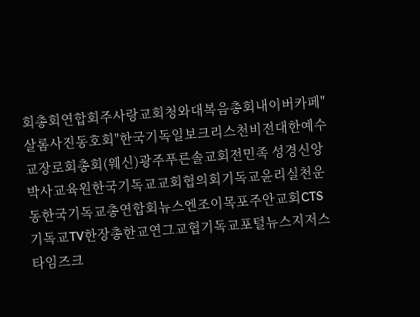회총회연합회주사랑교회청와대복음총회내이버카페"살롬사진동호회"한국기독일보크리스천비전대한예수교장로회총회(웨신)광주푸른솔교회전민족 성경신앙 박사교육원한국기독교교회협의회기독교윤리실천운동한국기독교총연합회뉴스엔조이목포주안교회CTS기독교TV한장총한교연그교협기독교포털뉴스지저스타임즈크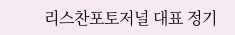리스찬포토저널 대표 정기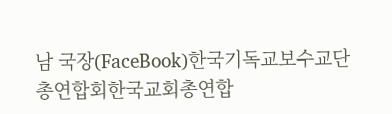남 국장(FaceBook)한국기독교보수교단총연합회한국교회총연합